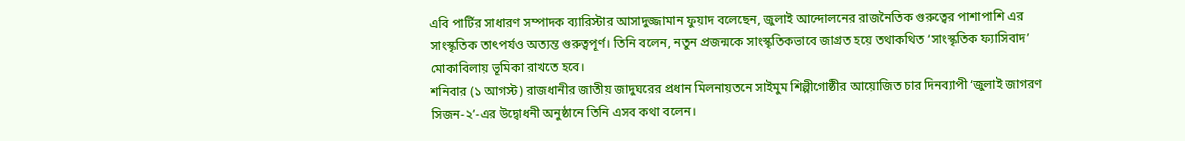এবি পার্টির সাধারণ সম্পাদক ব্যারিস্টার আসাদুজ্জামান ফুয়াদ বলেছেন, জুলাই আন্দোলনের রাজনৈতিক গুরুত্বের পাশাপাশি এর সাংস্কৃতিক তাৎপর্যও অত্যন্ত গুরুত্বপূর্ণ। তিনি বলেন, নতুন প্রজন্মকে সাংস্কৃতিকভাবে জাগ্রত হয়ে তথাকথিত ‘সাংস্কৃতিক ফ্যাসিবাদ’ মোকাবিলায় ভূমিকা রাখতে হবে।
শনিবার (১ আগস্ট) রাজধানীর জাতীয় জাদুঘরের প্রধান মিলনায়তনে সাইমুম শিল্পীগোষ্ঠীর আয়োজিত চার দিনব্যাপী ‘জুলাই জাগরণ সিজন-২’-এর উদ্বোধনী অনুষ্ঠানে তিনি এসব কথা বলেন।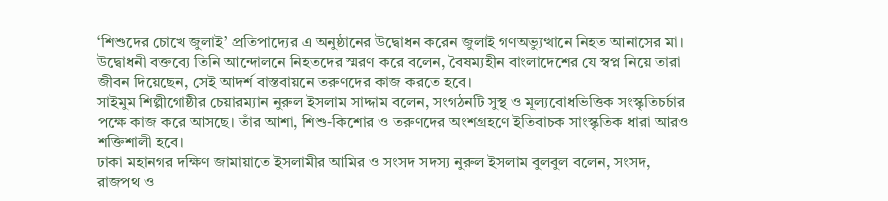‘শিশুদের চোখে জুলাই’ প্রতিপাদ্যের এ অনুষ্ঠানের উদ্বোধন করেন জুলাই গণঅভ্যুত্থানে নিহত আনাসের মা। উদ্বোধনী বক্তব্যে তিনি আন্দোলনে নিহতদের স্মরণ করে বলেন, বৈষম্যহীন বাংলাদেশের যে স্বপ্ন নিয়ে তারা জীবন দিয়েছেন, সেই আদর্শ বাস্তবায়নে তরুণদের কাজ করতে হবে।
সাইমুম শিল্পীগোষ্ঠীর চেয়ারম্যান নুরুল ইসলাম সাদ্দাম বলেন, সংগঠনটি সুস্থ ও মূল্যবোধভিত্তিক সংস্কৃতিচর্চার পক্ষে কাজ করে আসছে। তাঁর আশা, শিশু-কিশোর ও তরুণদের অংশগ্রহণে ইতিবাচক সাংস্কৃতিক ধারা আরও শক্তিশালী হবে।
ঢাকা মহানগর দক্ষিণ জামায়াতে ইসলামীর আমির ও সংসদ সদস্য নুরুল ইসলাম বুলবুল বলেন, সংসদ, রাজপথ ও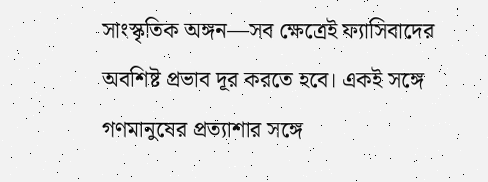সাংস্কৃতিক অঙ্গন—সব ক্ষেত্রেই ফ্যাসিবাদের অবশিষ্ট প্রভাব দূর করতে হবে। একই সঙ্গে গণমানুষের প্রত্যাশার সঙ্গে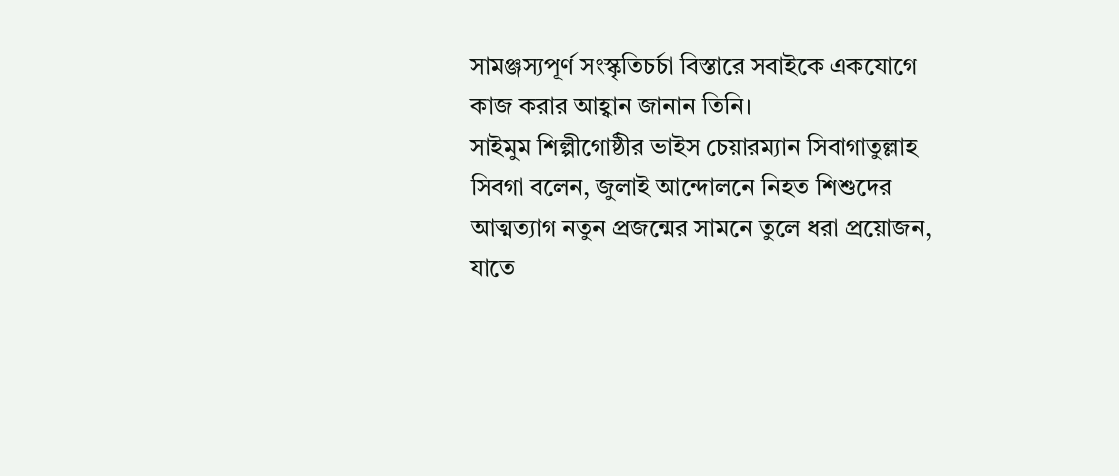সামঞ্জস্যপূর্ণ সংস্কৃতিচর্চা বিস্তারে সবাইকে একযোগে কাজ করার আহ্বান জানান তিনি।
সাইমুম শিল্পীগোষ্ঠীর ভাইস চেয়ারম্যান সিবাগাতুল্লাহ সিবগা বলেন, জুলাই আন্দোলনে নিহত শিশুদের আত্মত্যাগ নতুন প্রজন্মের সামনে তুলে ধরা প্রয়োজন, যাতে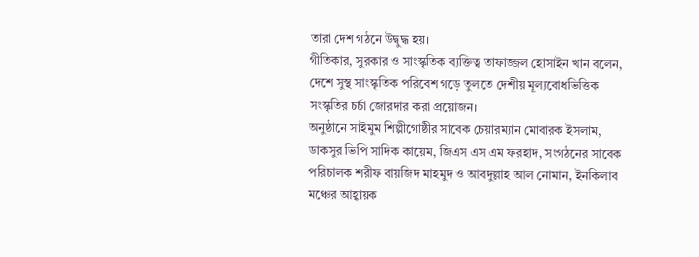তারা দেশ গঠনে উদ্বুদ্ধ হয়।
গীতিকার, সুরকার ও সাংস্কৃতিক ব্যক্তিত্ব তাফাজ্জল হোসাইন খান বলেন, দেশে সুস্থ সাংস্কৃতিক পরিবেশ গড়ে তুলতে দেশীয় মূল্যবোধভিত্তিক সংস্কৃতির চর্চা জোরদার করা প্রয়োজন।
অনুষ্ঠানে সাইমুম শিল্পীগোষ্ঠীর সাবেক চেয়ারম্যান মোবারক ইসলাম, ডাকসুর ভিপি সাদিক কায়েম, জিএস এস এম ফরহাদ, সংগঠনের সাবেক পরিচালক শরীফ বায়জিদ মাহমুদ ও আবদুল্লাহ আল নোমান, ইনকিলাব মঞ্চের আহ্বায়ক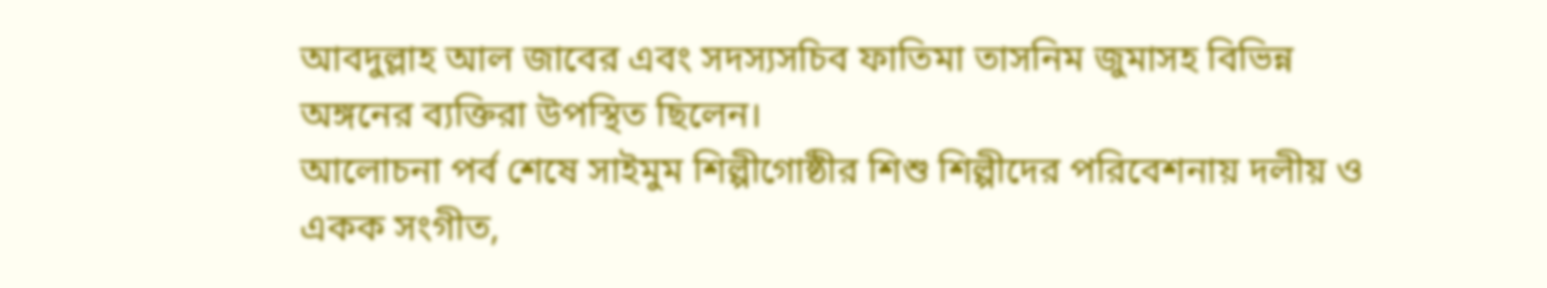আবদুল্লাহ আল জাবের এবং সদস্যসচিব ফাতিমা তাসনিম জুমাসহ বিভিন্ন অঙ্গনের ব্যক্তিরা উপস্থিত ছিলেন।
আলোচনা পর্ব শেষে সাইমুম শিল্পীগোষ্ঠীর শিশু শিল্পীদের পরিবেশনায় দলীয় ও একক সংগীত,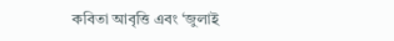কবিতা আবৃত্তি এবং ‘জুলাই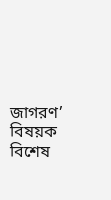জাগরণ’ বিষয়ক বিশেষ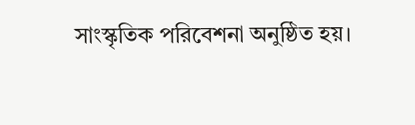সাংস্কৃতিক পরিবেশনা অনুষ্ঠিত হয়।